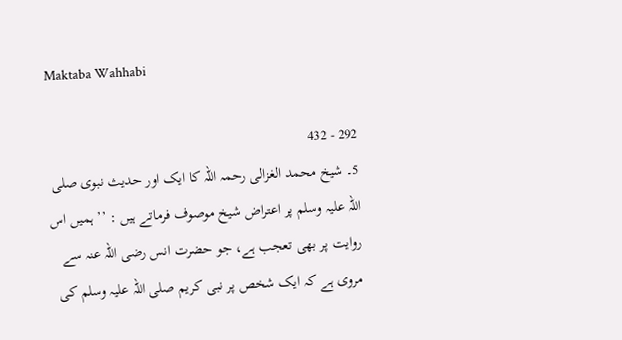Maktaba Wahhabi

292 - 432
5۔ شیخ محمد الغزالی رحمہ اللہ کا ایک اور حدیث نبوی صلی اللہ علیہ وسلم پر اعتراض شیخ موصوف فرماتے ہیں : ’’ ہمیں اس روایت پر بھی تعجب ہے، جو حضرت انس رضی اللہ عنہ سے مروی ہے کہ ایک شخص پر نبی کریم صلی اللہ عليہ وسلم کی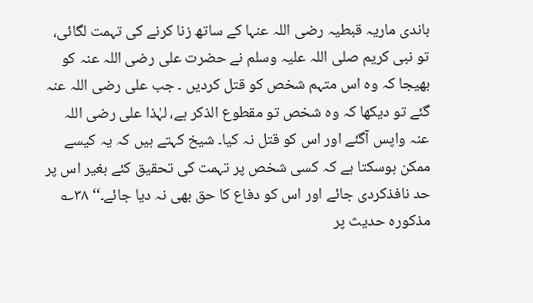باندی ماریہ قبطیہ رضی اللہ عنہا کے ساتھ زنا کرنے کی تہمت لگائی، تو نبی کریم صلی اللہ علیہ وسلم نے حضرت علی رضی اللہ عنہ کو بھیجا کہ وہ اس متہم شخص کو قتل کردیں ۔ جب علی رضی اللہ عنہ گئے تو دیکھا کہ وہ شخص تو مقطوع الذکر ہے، لہٰذا علی رضی اللہ عنہ واپس آگئے اور اس کو قتل نہ کیا۔ شیخ کہتے ہیں کہ یہ کیسے ممکن ہوسکتا ہے کہ کسی شخص پر تہمت کی تحقیق کئے بغیر اس پر حد نافذکردی جائے اور اس کو دفاع کا حق بھی نہ دیا جائے۔‘‘ ۳۸؎ مذکورہ حدیث پر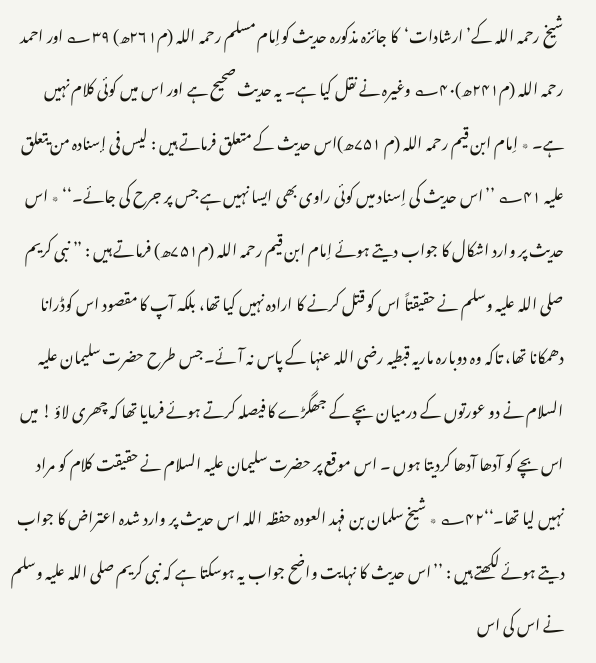شیخ رحمہ اللہ کے’ ارشادات‘کا جائزہ مذکورہ حدیث کواِمام مسلم رحمہ اللہ (م۲۶۱ھ) ۳۹؎ اور احمد رحمہ اللہ (م۲۴۱ھ)۴۰؎ وغیرہ نے نقل کیا ہے۔ یہ حدیث صحیح ہے اور اس میں کوئی کلام نہیں ہے۔ ٭ اِمام ابن قیم رحمہ اللہ (م ۷۵۱ھ)اس حدیث کے متعلق فرماتے ہیں : لیس فی إسنادہ من یتعلق علیہ ۴۱؎ ’’اس حدیث کی اِسناد میں کوئی راوی بھی ایسا نہیں ہے جس پر جرح کی جائے۔‘‘ ٭ اس حدیث پر وارد اشکال کا جواب دیتے ہوئے اِمام ابن قیم رحمہ اللہ (م۷۵۱ھ) فرماتے ہیں : ’’ نبی کریم صلی اللہ علیہ وسلم نے حقیقتاً اس کو قتل کرنے کا ارادہ نہیں کیا تھا، بلکہ آپ کا مقصود اس کوڈرانا دھمکانا تھا، تاکہ وہ دوبارہ ماریہ قبطیہ رضی اللہ عنہا کے پاس نہ آئے۔ جس طرح حضرت سلیمان علیہ السلام نے دو عورتوں کے درمیان بچے کے جھگڑے کا فیصلہ کرتے ہوئے فرمایا تھا کہ چھری لاؤ ! میں اس بچے کو آدھا آدھا کردیتا ہوں ۔ اس موقع پر حضرت سلیمان علیہ السلام نے حقیقت کلام کو مراد نہیں لیا تھا۔‘‘۴۲؎ ٭ شیخ سلمان بن فہد العودہ حفظہ اللہ اس حدیث پر وارد شدہ اعتراض کا جواب دیتے ہوئے لکھتے ہیں : ’’اس حدیث کا نہایت واضح جواب یہ ہوسکتا ہے کہ نبی کریم صلی اللہ علیہ وسلم نے اس کی اس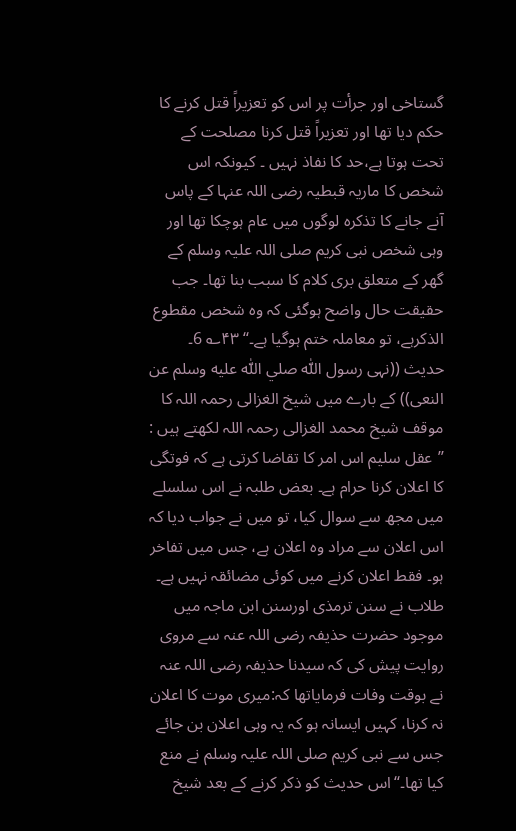گستاخی اور جرأت پر اس کو تعزیراً قتل کرنے کا حکم دیا تھا اور تعزیراً قتل کرنا مصلحت کے تحت ہوتا ہے،حد کا نفاذ نہیں ۔ کیونکہ اس شخص کا ماریہ قبطیہ رضی اللہ عنہا کے پاس آنے جانے کا تذکرہ لوگوں میں عام ہوچکا تھا اور وہی شخص نبی کریم صلی اللہ علیہ وسلم کے گھر کے متعلق بری کلام کا سبب بنا تھا۔ جب حقیقت حال واضح ہوگئی کہ وہ شخص مقطوع الذکرہے، تو معاملہ ختم ہوگیا ہے۔‘‘ ۴۳؎ 6۔ حدیث ((نہی رسول اللّٰہ صلي اللّٰه عليه وسلم عن النعی)) کے بارے میں شیخ الغزالی رحمہ اللہ کا موقف شیخ محمد الغزالی رحمہ اللہ لکھتے ہیں : ’’عقل سلیم اس امر کا تقاضا کرتی ہے کہ فوتگی کا اعلان کرنا حرام ہے۔ بعض طلبہ نے اس سلسلے میں مجھ سے سوال کیا، تو میں نے جواب دیا کہ اس اعلان سے مراد وہ اعلان ہے، جس میں تفاخر ہو۔ فقط اعلان کرنے میں کوئی مضائقہ نہیں ہے۔ طلاب نے سنن ترمذی اورسنن ابن ماجہ میں موجود حضرت حذیفہ رضی اللہ عنہ سے مروی روایت پیش کی کہ سیدنا حذیفہ رضی اللہ عنہ نے بوقت وفات فرمایاتھا کہ:میری موت کا اعلان نہ کرنا، کہیں ایسانہ ہو کہ یہ وہی اعلان بن جائے جس سے نبی کریم صلی اللہ عليہ وسلم نے منع کیا تھا۔‘‘اس حدیث کو ذکر کرنے کے بعد شیخ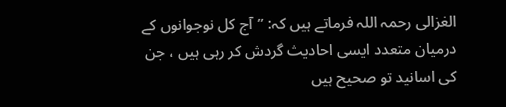الغزالی رحمہ اللہ فرماتے ہیں کہ: ’’آج کل نوجوانوں کے درمیان متعدد ایسی احادیث گردش کر رہی ہیں ، جن کی اسانید تو صحیح ہیں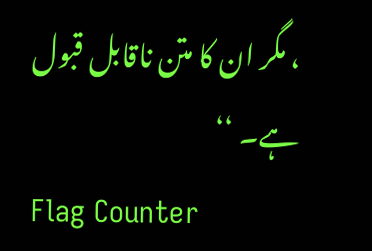، مگر ان کا متن ناقابل قبول ہے۔ ‘‘
Flag Counter